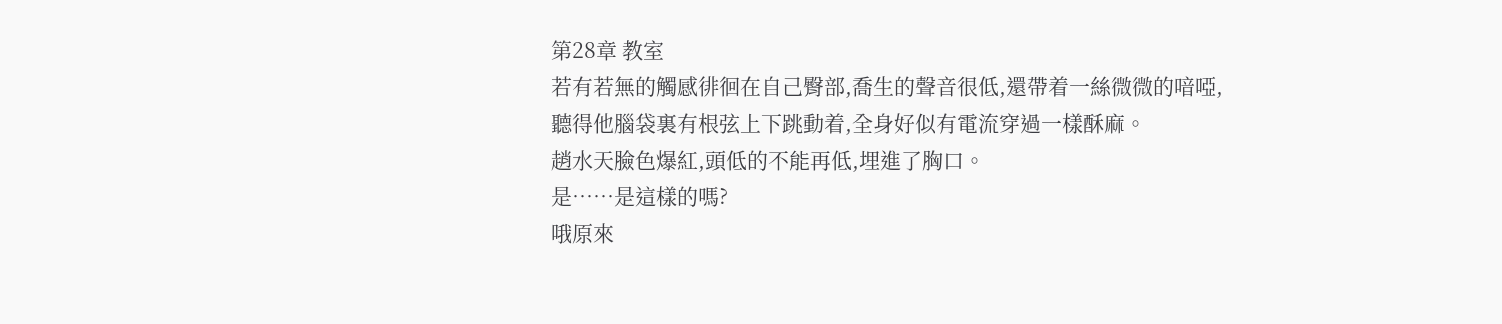第28章 教室
若有若無的觸感徘徊在自己臀部,喬生的聲音很低,還帶着一絲微微的喑啞,聽得他腦袋裏有根弦上下跳動着,全身好似有電流穿過一樣酥麻。
趙水天臉色爆紅,頭低的不能再低,埋進了胸口。
是……是這樣的嗎?
哦原來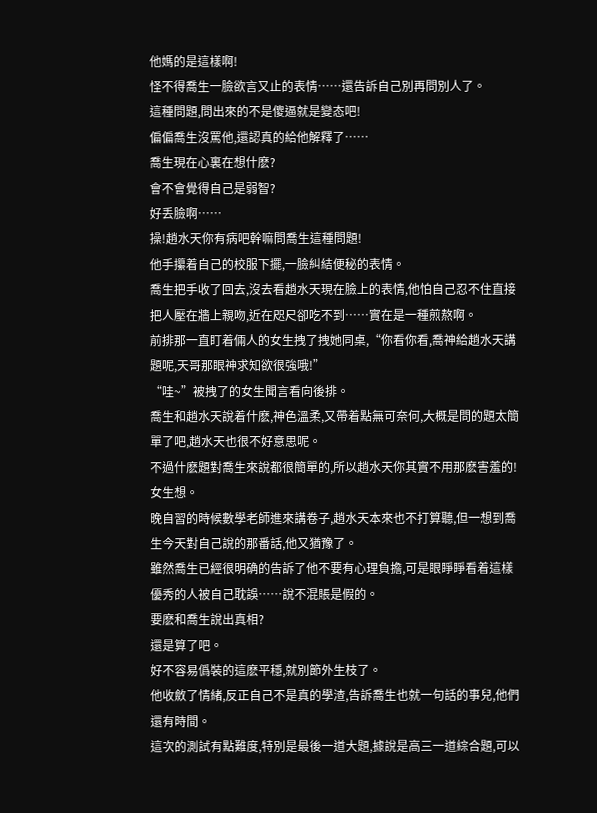他媽的是這樣啊!
怪不得喬生一臉欲言又止的表情……還告訴自己別再問別人了。
這種問題,問出來的不是傻逼就是變态吧!
偏偏喬生沒罵他,還認真的給他解釋了……
喬生現在心裏在想什麽?
會不會覺得自己是弱智?
好丢臉啊……
操!趙水天你有病吧幹嘛問喬生這種問題!
他手攥着自己的校服下擺,一臉糾結便秘的表情。
喬生把手收了回去,沒去看趙水天現在臉上的表情,他怕自己忍不住直接把人壓在牆上親吻,近在咫尺卻吃不到……實在是一種煎熬啊。
前排那一直盯着倆人的女生拽了拽她同桌,“你看你看,喬神給趙水天講題呢,天哥那眼神求知欲很強哦!”
“哇~”被拽了的女生聞言看向後排。
喬生和趙水天說着什麽,神色溫柔,又帶着點無可奈何,大概是問的題太簡單了吧,趙水天也很不好意思呢。
不過什麽題對喬生來說都很簡單的,所以趙水天你其實不用那麽害羞的!女生想。
晚自習的時候數學老師進來講卷子,趙水天本來也不打算聽,但一想到喬生今天對自己說的那番話,他又猶豫了。
雖然喬生已經很明确的告訴了他不要有心理負擔,可是眼睜睜看着這樣優秀的人被自己耽誤……說不混賬是假的。
要麽和喬生說出真相?
還是算了吧。
好不容易僞裝的這麽平穩,就別節外生枝了。
他收斂了情緒,反正自己不是真的學渣,告訴喬生也就一句話的事兒,他們還有時間。
這次的測試有點難度,特別是最後一道大題,據說是高三一道綜合題,可以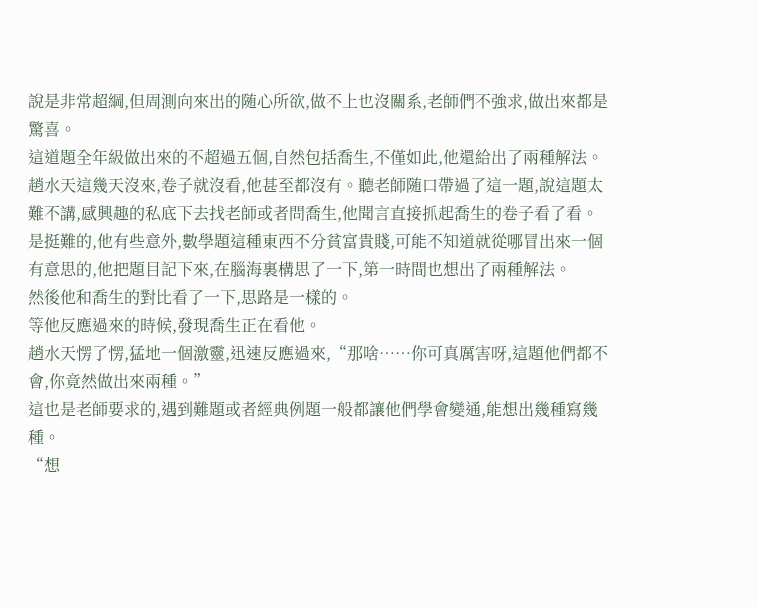說是非常超綱,但周測向來出的随心所欲,做不上也沒關系,老師們不強求,做出來都是驚喜。
這道題全年級做出來的不超過五個,自然包括喬生,不僅如此,他還給出了兩種解法。
趙水天這幾天沒來,卷子就沒看,他甚至都沒有。聽老師随口帶過了這一題,說這題太難不講,感興趣的私底下去找老師或者問喬生,他聞言直接抓起喬生的卷子看了看。
是挺難的,他有些意外,數學題這種東西不分貧富貴賤,可能不知道就從哪冒出來一個有意思的,他把題目記下來,在腦海裏構思了一下,第一時間也想出了兩種解法。
然後他和喬生的對比看了一下,思路是一樣的。
等他反應過來的時候,發現喬生正在看他。
趙水天愣了愣,猛地一個激靈,迅速反應過來,“那啥……你可真厲害呀,這題他們都不會,你竟然做出來兩種。”
這也是老師要求的,遇到難題或者經典例題一般都讓他們學會變通,能想出幾種寫幾種。
“想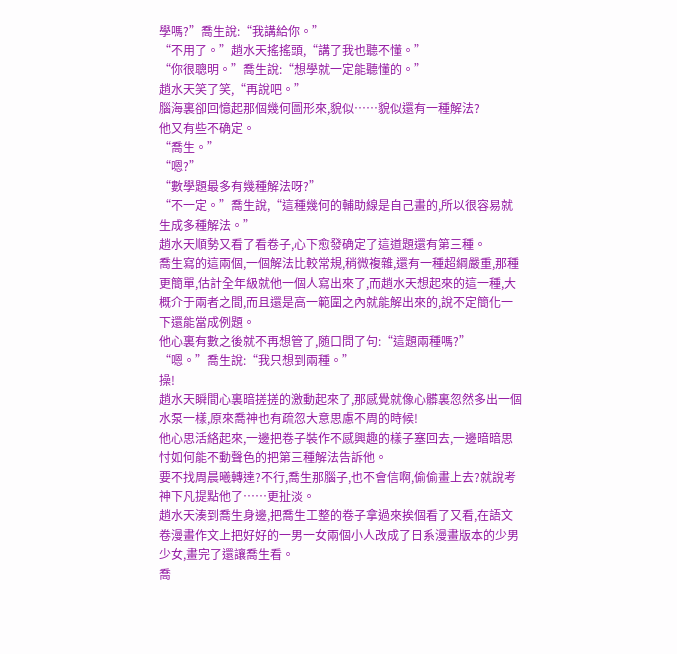學嗎?”喬生說:“我講給你。”
“不用了。”趙水天搖搖頭,“講了我也聽不懂。”
“你很聰明。”喬生說:“想學就一定能聽懂的。”
趙水天笑了笑,“再說吧。”
腦海裏卻回憶起那個幾何圖形來,貌似……貌似還有一種解法?
他又有些不确定。
“喬生。”
“嗯?”
“數學題最多有幾種解法呀?”
“不一定。”喬生說,“這種幾何的輔助線是自己畫的,所以很容易就生成多種解法。”
趙水天順勢又看了看卷子,心下愈發确定了這道題還有第三種。
喬生寫的這兩個,一個解法比較常規,稍微複雜,還有一種超綱嚴重,那種更簡單,估計全年級就他一個人寫出來了,而趙水天想起來的這一種,大概介于兩者之間,而且還是高一範圍之內就能解出來的,說不定簡化一下還能當成例題。
他心裏有數之後就不再想管了,随口問了句:“這題兩種嗎?”
“嗯。”喬生說:“我只想到兩種。”
操!
趙水天瞬間心裏暗搓搓的激動起來了,那感覺就像心髒裏忽然多出一個水泵一樣,原來喬神也有疏忽大意思慮不周的時候!
他心思活絡起來,一邊把卷子裝作不感興趣的樣子塞回去,一邊暗暗思忖如何能不動聲色的把第三種解法告訴他。
要不找周晨曦轉達?不行,喬生那腦子,也不會信啊,偷偷畫上去?就說考神下凡提點他了……更扯淡。
趙水天湊到喬生身邊,把喬生工整的卷子拿過來挨個看了又看,在語文卷漫畫作文上把好好的一男一女兩個小人改成了日系漫畫版本的少男少女,畫完了還讓喬生看。
喬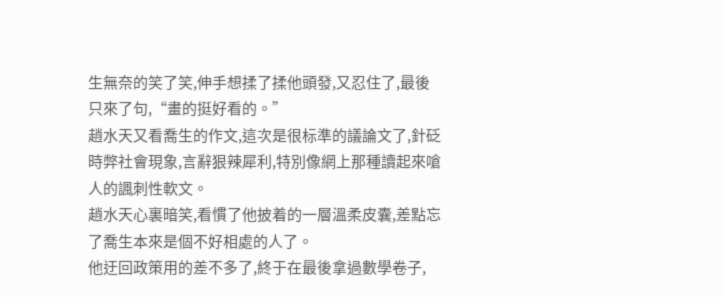生無奈的笑了笑,伸手想揉了揉他頭發,又忍住了,最後只來了句,“畫的挺好看的。”
趙水天又看喬生的作文,這次是很标準的議論文了,針砭時弊社會現象,言辭狠辣犀利,特別像網上那種讀起來嗆人的諷刺性軟文。
趙水天心裏暗笑,看慣了他披着的一層溫柔皮囊,差點忘了喬生本來是個不好相處的人了。
他迂回政策用的差不多了,終于在最後拿過數學卷子,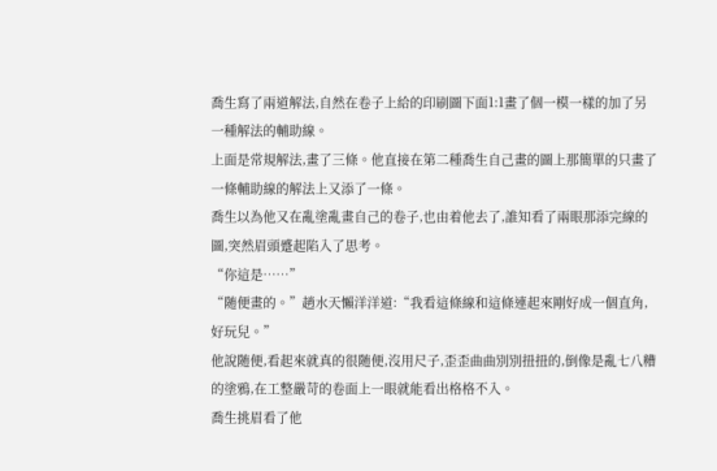喬生寫了兩道解法,自然在卷子上給的印刷圖下面1:1畫了個一模一樣的加了另一種解法的輔助線。
上面是常規解法,畫了三條。他直接在第二種喬生自己畫的圖上那簡單的只畫了一條輔助線的解法上又添了一條。
喬生以為他又在亂塗亂畫自己的卷子,也由着他去了,誰知看了兩眼那添完線的圖,突然眉頭蹙起陷入了思考。
“你這是……”
“随便畫的。”趙水天懶洋洋道:“我看這條線和這條連起來剛好成一個直角,好玩兒。”
他說随便,看起來就真的很随便,沒用尺子,歪歪曲曲別別扭扭的,倒像是亂七八糟的塗鴉,在工整嚴苛的卷面上一眼就能看出格格不入。
喬生挑眉看了他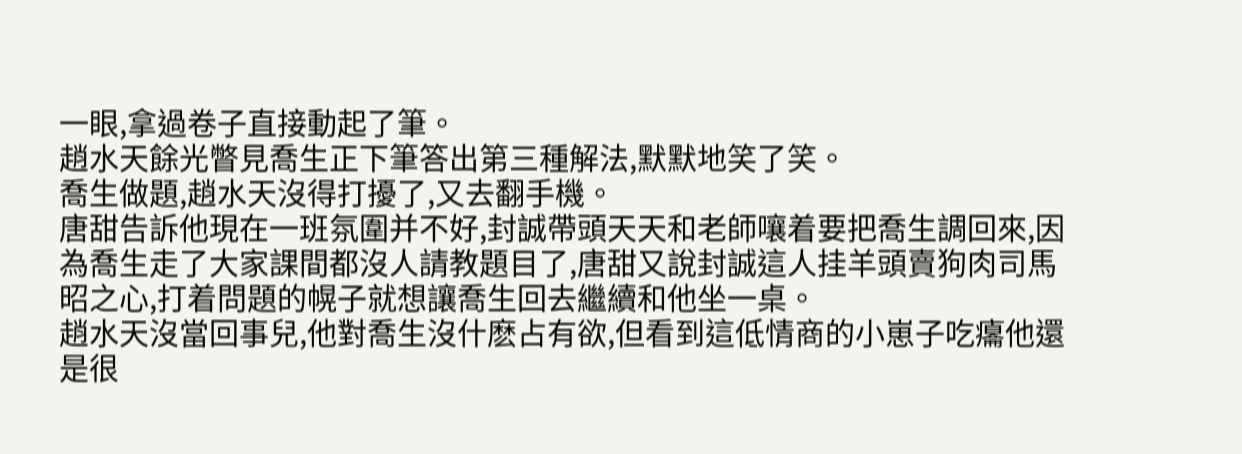一眼,拿過卷子直接動起了筆。
趙水天餘光瞥見喬生正下筆答出第三種解法,默默地笑了笑。
喬生做題,趙水天沒得打擾了,又去翻手機。
唐甜告訴他現在一班氛圍并不好,封誠帶頭天天和老師嚷着要把喬生調回來,因為喬生走了大家課間都沒人請教題目了,唐甜又說封誠這人挂羊頭賣狗肉司馬昭之心,打着問題的幌子就想讓喬生回去繼續和他坐一桌。
趙水天沒當回事兒,他對喬生沒什麽占有欲,但看到這低情商的小崽子吃癟他還是很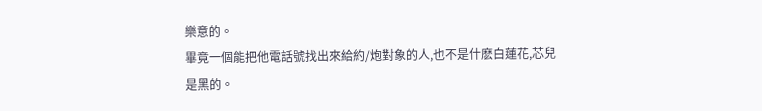樂意的。
畢竟一個能把他電話號找出來給約/炮對象的人,也不是什麽白蓮花,芯兒是黑的。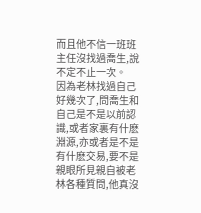而且他不信一班班主任沒找過喬生,說不定不止一次。
因為老林找過自己好幾次了,問喬生和自己是不是以前認識,或者家裏有什麽淵源,亦或者是不是有什麽交易,要不是親眼所見親自被老林各種質問,他真沒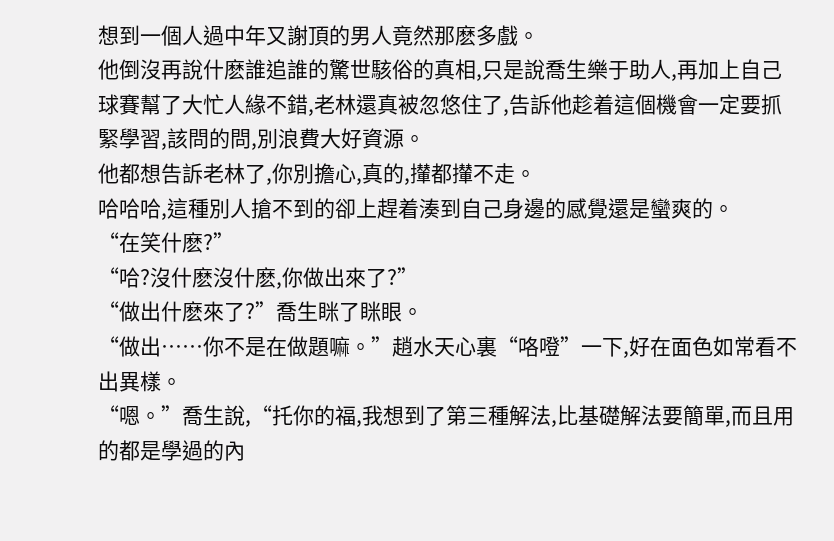想到一個人過中年又謝頂的男人竟然那麽多戲。
他倒沒再說什麽誰追誰的驚世駭俗的真相,只是說喬生樂于助人,再加上自己球賽幫了大忙人緣不錯,老林還真被忽悠住了,告訴他趁着這個機會一定要抓緊學習,該問的問,別浪費大好資源。
他都想告訴老林了,你別擔心,真的,攆都攆不走。
哈哈哈,這種別人搶不到的卻上趕着湊到自己身邊的感覺還是蠻爽的。
“在笑什麽?”
“哈?沒什麽沒什麽,你做出來了?”
“做出什麽來了?”喬生眯了眯眼。
“做出……你不是在做題嘛。”趙水天心裏“咯噔”一下,好在面色如常看不出異樣。
“嗯。”喬生說,“托你的福,我想到了第三種解法,比基礎解法要簡單,而且用的都是學過的內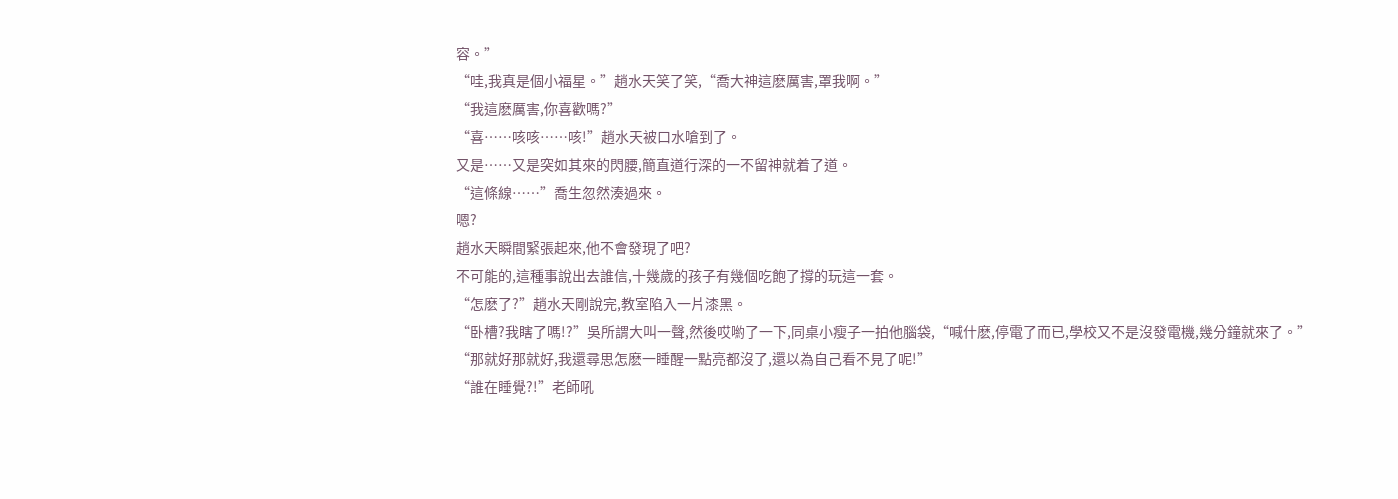容。”
“哇,我真是個小福星。”趙水天笑了笑,“喬大神這麽厲害,罩我啊。”
“我這麽厲害,你喜歡嗎?”
“喜……咳咳……咳!”趙水天被口水嗆到了。
又是……又是突如其來的閃腰,簡直道行深的一不留神就着了道。
“這條線……”喬生忽然湊過來。
嗯?
趙水天瞬間緊張起來,他不會發現了吧?
不可能的,這種事說出去誰信,十幾歲的孩子有幾個吃飽了撐的玩這一套。
“怎麽了?”趙水天剛說完,教室陷入一片漆黑。
“卧槽?我瞎了嗎!?”吳所謂大叫一聲,然後哎喲了一下,同桌小瘦子一拍他腦袋,“喊什麽,停電了而已,學校又不是沒發電機,幾分鐘就來了。”
“那就好那就好,我還尋思怎麽一睡醒一點亮都沒了,還以為自己看不見了呢!”
“誰在睡覺?!”老師吼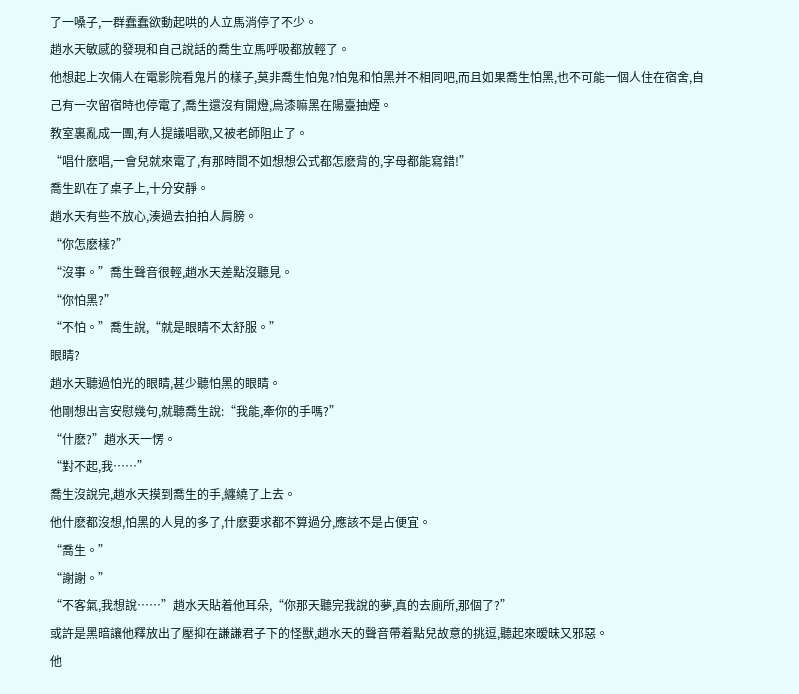了一嗓子,一群蠢蠢欲動起哄的人立馬消停了不少。
趙水天敏感的發現和自己說話的喬生立馬呼吸都放輕了。
他想起上次倆人在電影院看鬼片的樣子,莫非喬生怕鬼?怕鬼和怕黑并不相同吧,而且如果喬生怕黑,也不可能一個人住在宿舍,自己有一次留宿時也停電了,喬生還沒有開燈,烏漆嘛黑在陽臺抽煙。
教室裏亂成一團,有人提議唱歌,又被老師阻止了。
“唱什麽唱,一會兒就來電了,有那時間不如想想公式都怎麽背的,字母都能寫錯!”
喬生趴在了桌子上,十分安靜。
趙水天有些不放心,湊過去拍拍人肩膀。
“你怎麽樣?”
“沒事。”喬生聲音很輕,趙水天差點沒聽見。
“你怕黑?”
“不怕。”喬生說,“就是眼睛不太舒服。”
眼睛?
趙水天聽過怕光的眼睛,甚少聽怕黑的眼睛。
他剛想出言安慰幾句,就聽喬生說:“我能,牽你的手嗎?”
“什麽?”趙水天一愣。
“對不起,我……”
喬生沒說完,趙水天摸到喬生的手,纏繞了上去。
他什麽都沒想,怕黑的人見的多了,什麽要求都不算過分,應該不是占便宜。
“喬生。”
“謝謝。”
“不客氣,我想說……”趙水天貼着他耳朵,“你那天聽完我說的夢,真的去廁所,那個了?”
或許是黑暗讓他釋放出了壓抑在謙謙君子下的怪獸,趙水天的聲音帶着點兒故意的挑逗,聽起來暧昧又邪惡。
他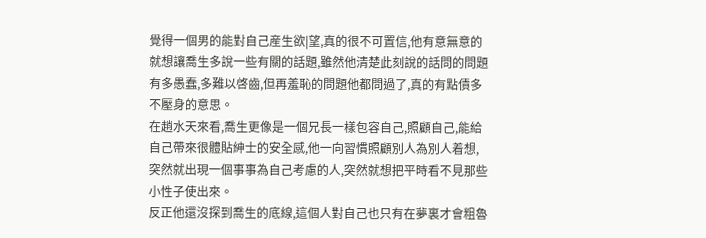覺得一個男的能對自己産生欲|望,真的很不可置信,他有意無意的就想讓喬生多說一些有關的話題,雖然他清楚此刻說的話問的問題有多愚蠢,多難以啓齒,但再羞恥的問題他都問過了,真的有點債多不壓身的意思。
在趙水天來看,喬生更像是一個兄長一樣包容自己,照顧自己,能給自己帶來很體貼紳士的安全感,他一向習慣照顧別人為別人着想,突然就出現一個事事為自己考慮的人,突然就想把平時看不見那些小性子使出來。
反正他還沒探到喬生的底線,這個人對自己也只有在夢裏才會粗魯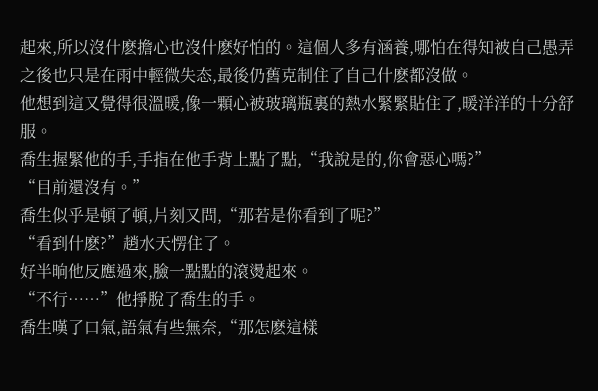起來,所以沒什麽擔心也沒什麽好怕的。這個人多有涵養,哪怕在得知被自己愚弄之後也只是在雨中輕微失态,最後仍舊克制住了自己什麽都沒做。
他想到這又覺得很溫暖,像一顆心被玻璃瓶裏的熱水緊緊貼住了,暖洋洋的十分舒服。
喬生握緊他的手,手指在他手背上點了點,“我說是的,你會惡心嗎?”
“目前還沒有。”
喬生似乎是頓了頓,片刻又問,“那若是你看到了呢?”
“看到什麽?”趙水天愣住了。
好半晌他反應過來,臉一點點的滾燙起來。
“不行……”他掙脫了喬生的手。
喬生嘆了口氣,語氣有些無奈,“那怎麽這樣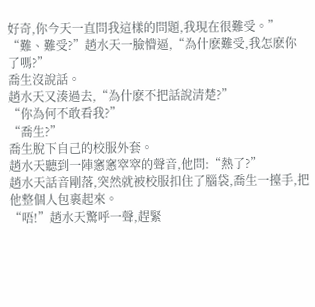好奇,你今天一直問我這樣的問題,我現在很難受。”
“難、難受?”趙水天一臉懵逼,“為什麽難受,我怎麽你了嗎?”
喬生沒說話。
趙水天又湊過去,“為什麽不把話說清楚?”
“你為何不敢看我?”
“喬生?”
喬生脫下自己的校服外套。
趙水天聽到一陣窸窸窣窣的聲音,他問:“熱了?”
趙水天話音剛落,突然就被校服扣住了腦袋,喬生一擡手,把他整個人包裹起來。
“唔!”趙水天驚呼一聲,趕緊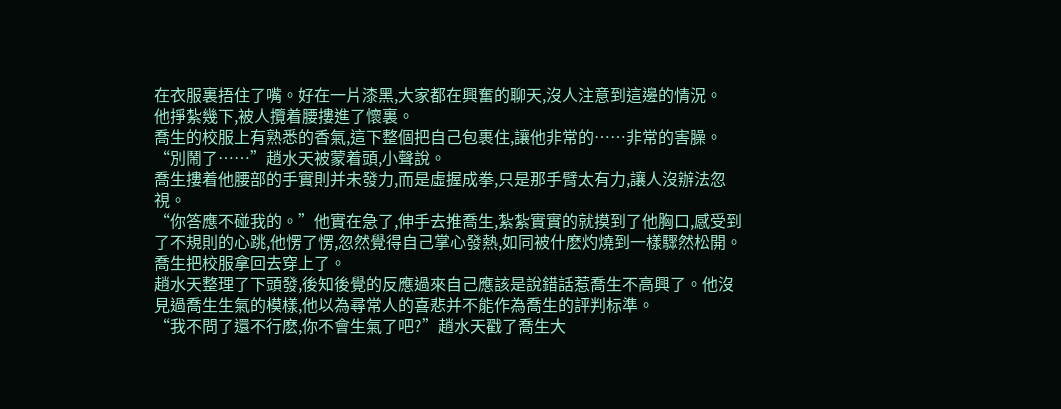在衣服裏捂住了嘴。好在一片漆黑,大家都在興奮的聊天,沒人注意到這邊的情況。
他掙紮幾下,被人攬着腰摟進了懷裏。
喬生的校服上有熟悉的香氣,這下整個把自己包裹住,讓他非常的……非常的害臊。
“別鬧了……”趙水天被蒙着頭,小聲說。
喬生摟着他腰部的手實則并未發力,而是虛握成拳,只是那手臂太有力,讓人沒辦法忽視。
“你答應不碰我的。”他實在急了,伸手去推喬生,紮紮實實的就摸到了他胸口,感受到了不規則的心跳,他愣了愣,忽然覺得自己掌心發熱,如同被什麽灼燒到一樣驟然松開。
喬生把校服拿回去穿上了。
趙水天整理了下頭發,後知後覺的反應過來自己應該是說錯話惹喬生不高興了。他沒見過喬生生氣的模樣,他以為尋常人的喜悲并不能作為喬生的評判标準。
“我不問了還不行麽,你不會生氣了吧?”趙水天戳了喬生大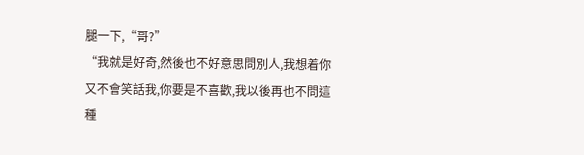腿一下,“哥?”
“我就是好奇,然後也不好意思問別人,我想着你又不會笑話我,你要是不喜歡,我以後再也不問這種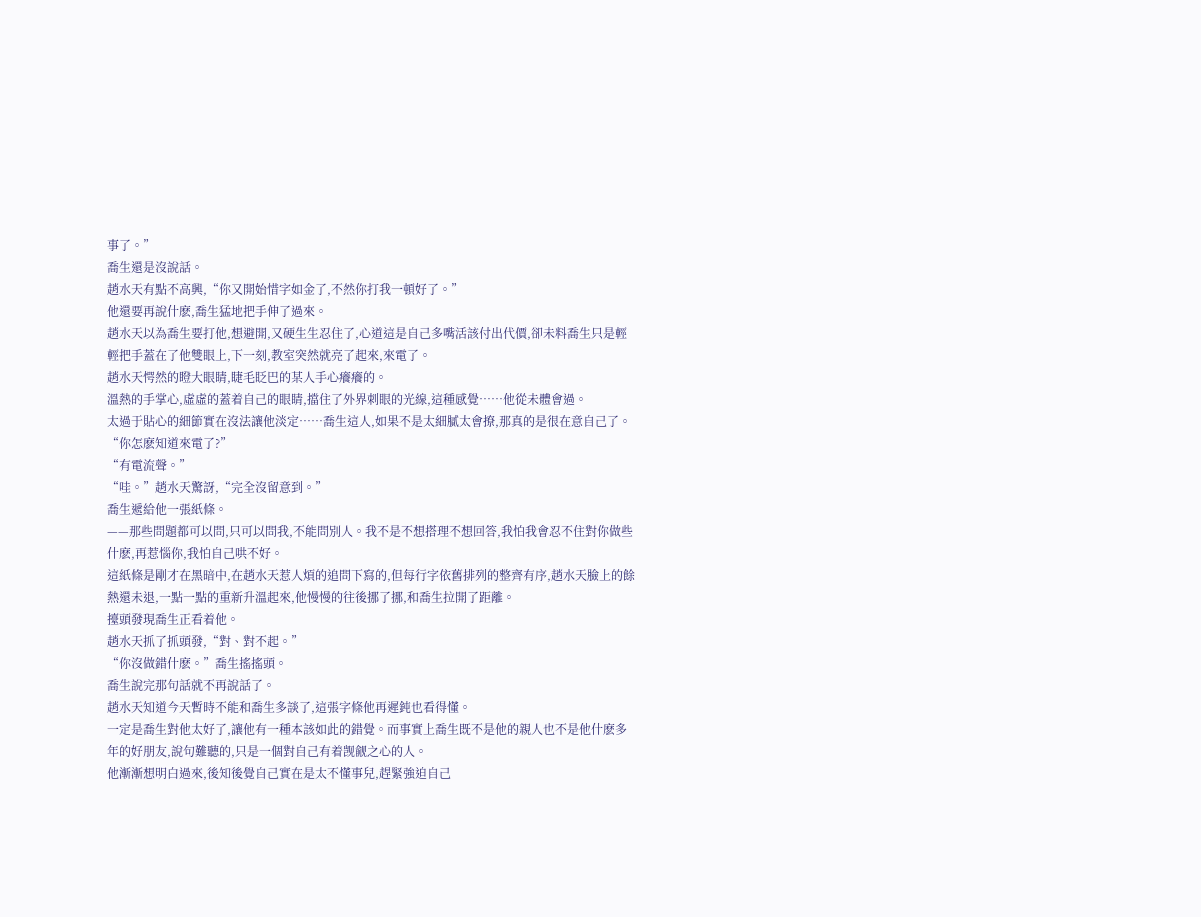事了。”
喬生還是沒說話。
趙水天有點不高興,“你又開始惜字如金了,不然你打我一頓好了。”
他還要再說什麽,喬生猛地把手伸了過來。
趙水天以為喬生要打他,想避開,又硬生生忍住了,心道這是自己多嘴活該付出代價,卻未料喬生只是輕輕把手蓋在了他雙眼上,下一刻,教室突然就亮了起來,來電了。
趙水天愕然的瞪大眼睛,睫毛眨巴的某人手心癢癢的。
溫熱的手掌心,虛虛的蓋着自己的眼睛,擋住了外界刺眼的光線,這種感覺……他從未體會過。
太過于貼心的細節實在沒法讓他淡定……喬生這人,如果不是太細膩太會撩,那真的是很在意自己了。
“你怎麽知道來電了?”
“有電流聲。”
“哇。”趙水天驚訝,“完全沒留意到。”
喬生遞給他一張紙條。
——那些問題都可以問,只可以問我,不能問別人。我不是不想搭理不想回答,我怕我會忍不住對你做些什麽,再惹惱你,我怕自己哄不好。
這紙條是剛才在黑暗中,在趙水天惹人煩的追問下寫的,但每行字依舊排列的整齊有序,趙水天臉上的餘熱還未退,一點一點的重新升溫起來,他慢慢的往後挪了挪,和喬生拉開了距離。
擡頭發現喬生正看着他。
趙水天抓了抓頭發,“對、對不起。”
“你沒做錯什麽。”喬生搖搖頭。
喬生說完那句話就不再說話了。
趙水天知道今天暫時不能和喬生多談了,這張字條他再遲鈍也看得懂。
一定是喬生對他太好了,讓他有一種本該如此的錯覺。而事實上喬生既不是他的親人也不是他什麽多年的好朋友,說句難聽的,只是一個對自己有着觊觎之心的人。
他漸漸想明白過來,後知後覺自己實在是太不懂事兒,趕緊強迫自己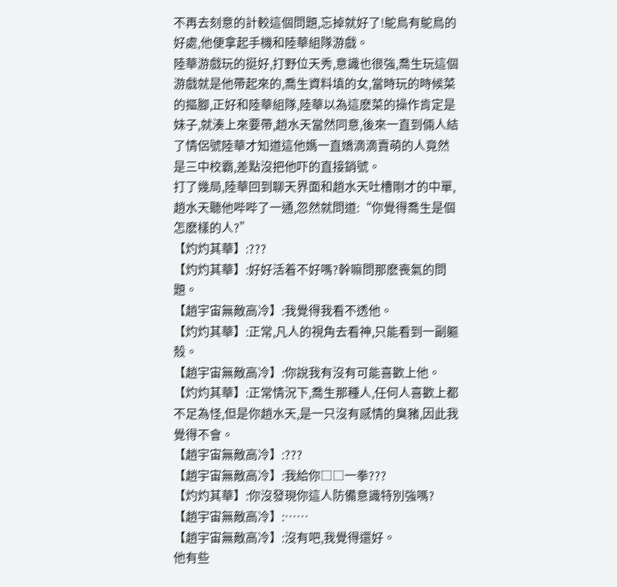不再去刻意的計較這個問題,忘掉就好了!鴕鳥有鴕鳥的好處,他便拿起手機和陸華組隊游戲。
陸華游戲玩的挺好,打野位天秀,意識也很強,喬生玩這個游戲就是他帶起來的,喬生資料填的女,當時玩的時候菜的摳腳,正好和陸華組隊,陸華以為這麽菜的操作肯定是妹子,就湊上來要帶,趙水天當然同意,後來一直到倆人結了情侶號陸華才知道這他媽一直嬌滴滴賣萌的人竟然是三中校霸,差點沒把他吓的直接銷號。
打了幾局,陸華回到聊天界面和趙水天吐槽剛才的中單,趙水天聽他哔哔了一通,忽然就問道:“你覺得喬生是個怎麽樣的人?”
【灼灼其華】:???
【灼灼其華】:好好活着不好嗎?幹嘛問那麽喪氣的問題。
【趙宇宙無敵高冷】:我覺得我看不透他。
【灼灼其華】:正常,凡人的視角去看神,只能看到一副軀殼。
【趙宇宙無敵高冷】:你說我有沒有可能喜歡上他。
【灼灼其華】:正常情況下,喬生那種人,任何人喜歡上都不足為怪,但是你趙水天,是一只沒有感情的臭豬,因此我覺得不會。
【趙宇宙無敵高冷】:???
【趙宇宙無敵高冷】:我給你□□一拳???
【灼灼其華】:你沒發現你這人防備意識特別強嗎?
【趙宇宙無敵高冷】:……
【趙宇宙無敵高冷】:沒有吧,我覺得還好。
他有些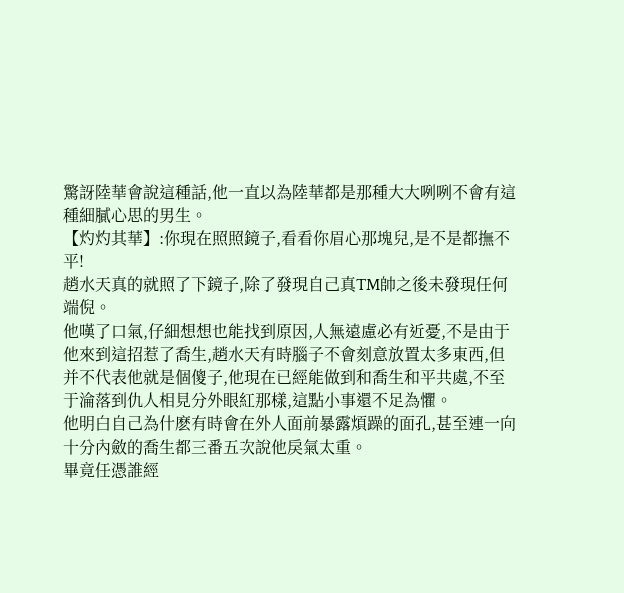驚訝陸華會說這種話,他一直以為陸華都是那種大大咧咧不會有這種細膩心思的男生。
【灼灼其華】:你現在照照鏡子,看看你眉心那塊兒,是不是都撫不平!
趙水天真的就照了下鏡子,除了發現自己真TM帥之後未發現任何端倪。
他嘆了口氣,仔細想想也能找到原因,人無遠慮必有近憂,不是由于他來到這招惹了喬生,趙水天有時腦子不會刻意放置太多東西,但并不代表他就是個傻子,他現在已經能做到和喬生和平共處,不至于淪落到仇人相見分外眼紅那樣,這點小事還不足為懼。
他明白自己為什麽有時會在外人面前暴露煩躁的面孔,甚至連一向十分內斂的喬生都三番五次說他戾氣太重。
畢竟任憑誰經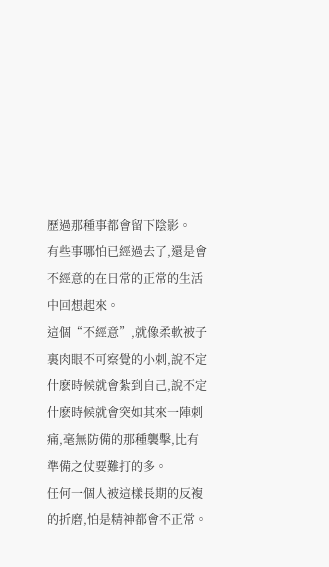歷過那種事都會留下陰影。
有些事哪怕已經過去了,還是會不經意的在日常的正常的生活中回想起來。
這個“不經意”,就像柔軟被子裏肉眼不可察覺的小刺,說不定什麽時候就會紮到自己,說不定什麽時候就會突如其來一陣刺痛,毫無防備的那種襲擊,比有準備之仗要難打的多。
任何一個人被這樣長期的反複的折磨,怕是精神都會不正常。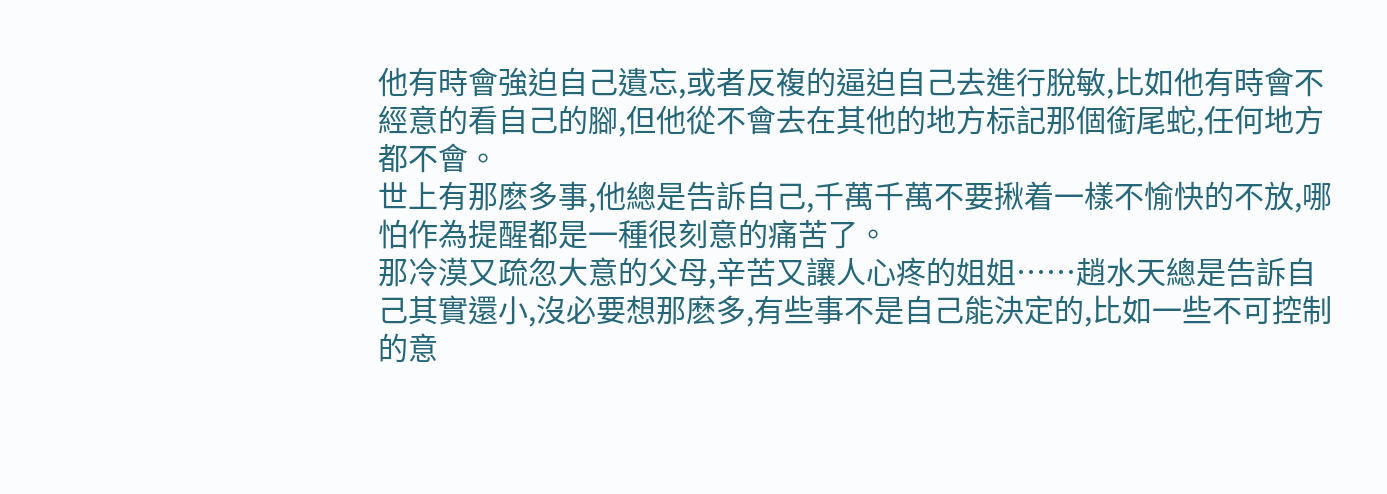他有時會強迫自己遺忘,或者反複的逼迫自己去進行脫敏,比如他有時會不經意的看自己的腳,但他從不會去在其他的地方标記那個銜尾蛇,任何地方都不會。
世上有那麽多事,他總是告訴自己,千萬千萬不要揪着一樣不愉快的不放,哪怕作為提醒都是一種很刻意的痛苦了。
那冷漠又疏忽大意的父母,辛苦又讓人心疼的姐姐……趙水天總是告訴自己其實還小,沒必要想那麽多,有些事不是自己能決定的,比如一些不可控制的意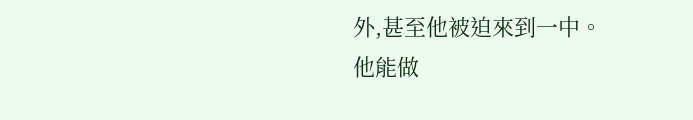外,甚至他被迫來到一中。
他能做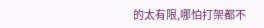的太有限,哪怕打架都不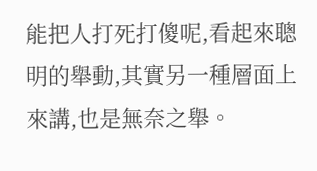能把人打死打傻呢,看起來聰明的舉動,其實另一種層面上來講,也是無奈之舉。